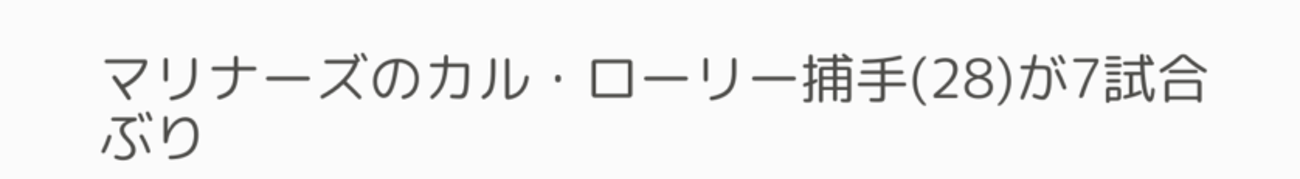マリナーズのカル・ローリー捕手(28)が7試合ぶり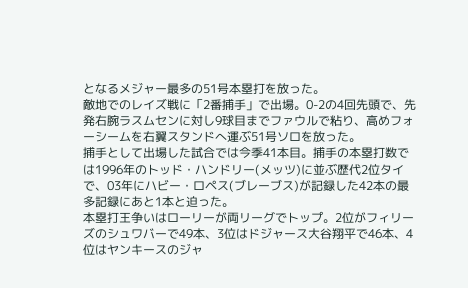となるメジャー最多の51号本塁打を放った。
敵地でのレイズ戦に「2番捕手」で出場。0-2の4回先頭で、先発右腕ラスムセンに対し9球目までファウルで粘り、高めフォーシームを右翼スタンドへ運ぶ51号ソロを放った。
捕手として出場した試合では今季41本目。捕手の本塁打数では1996年のトッド・ハンドリー(メッツ)に並ぶ歴代2位タイで、03年にハビー・ロペス(ブレーブス)が記録した42本の最多記録にあと1本と迫った。
本塁打王争いはローリーが両リーグでトップ。2位がフィリーズのシュワバーで49本、3位はドジャース大谷翔平で46本、4位はヤンキースのジャ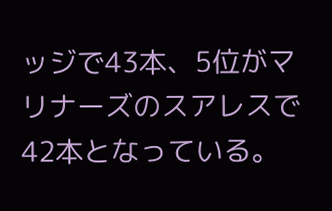ッジで43本、5位がマリナーズのスアレスで42本となっている。